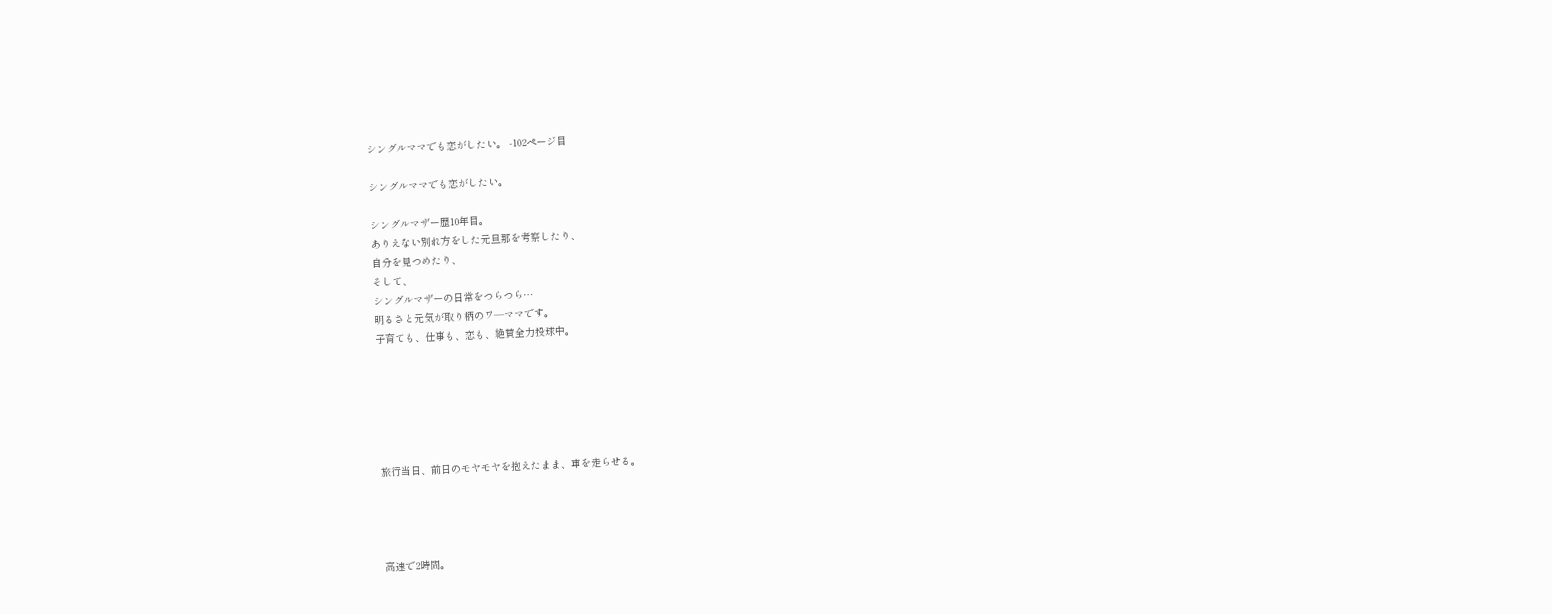シングルママでも恋がしたい。 -102ページ目

シングルママでも恋がしたい。

シングルマザー歴10年目。
ありえない別れ方をした元旦那を考察したり、
自分を見つめたり、
そして、
シングルマザーの日常をつらつら…
明るさと元気が取り柄のワ―ママです。
子育ても、仕事も、恋も、絶賛全力投球中。






旅行当日、前日のモヤモヤを抱えたまま、車を走らせる。




高速で2時間。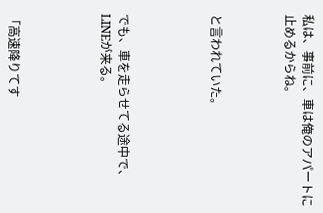私は、事前に、車は俺のアパートに止めるからね。



と言われていた。




でも、車を走らせてる途中で、LINEが来る。




「高速降りてす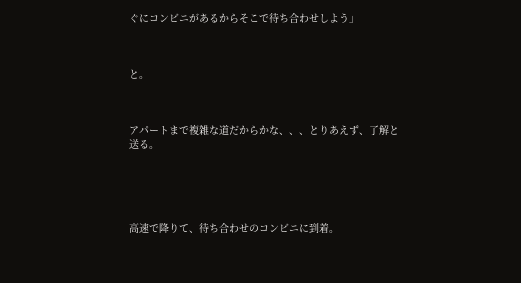ぐにコンビニがあるからそこで待ち合わせしよう」



と。



アパートまで複雑な道だからかな、、、とりあえず、了解と送る。





高速で降りて、待ち合わせのコンビニに到着。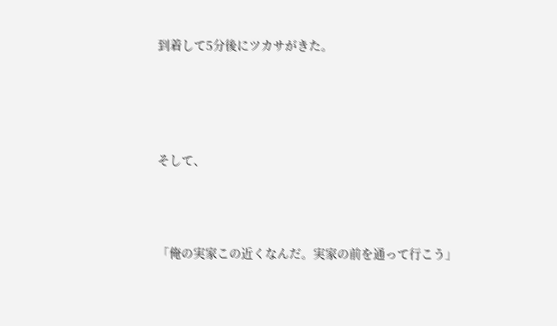到着して5分後にツカサがきた。




そして、



「俺の実家この近くなんだ。実家の前を通って行こう」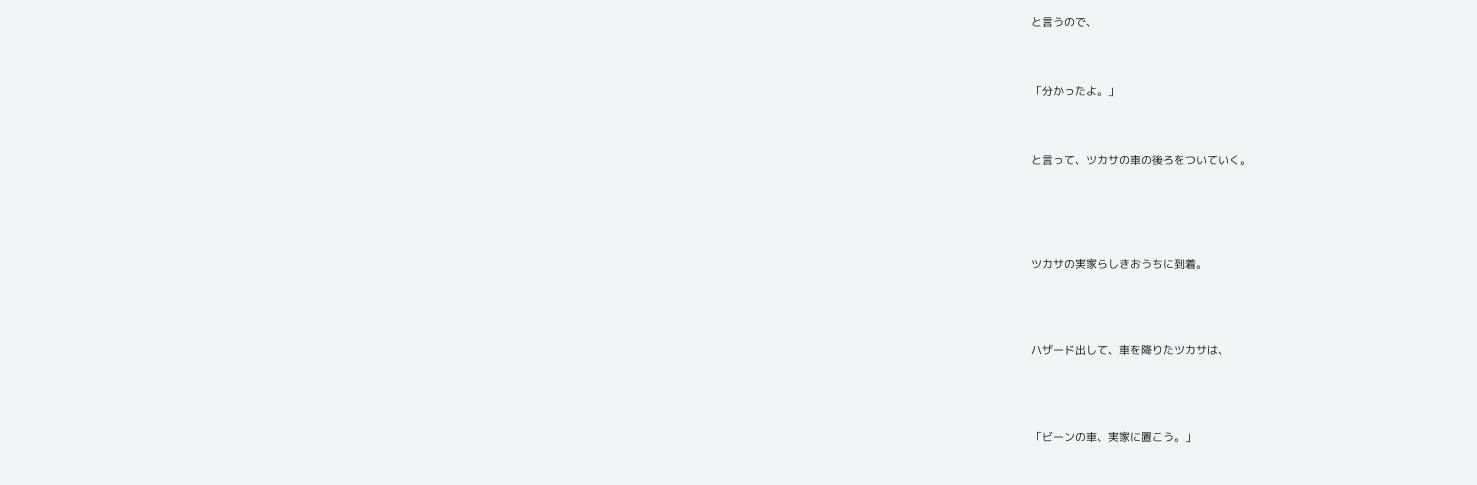と言うので、



「分かったよ。」



と言って、ツカサの車の後ろをついていく。





ツカサの実家らしきおうちに到着。




ハザード出して、車を降りたツカサは、




「ビーンの車、実家に置こう。」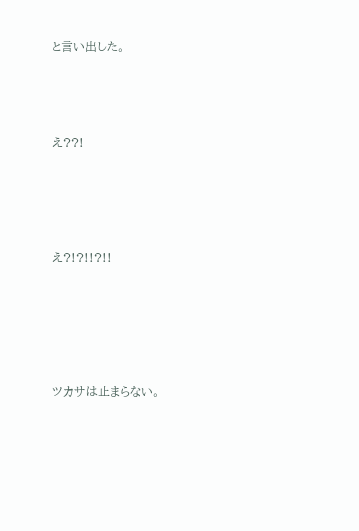と言い出した。




え??!





え?!?!!?!!






ツカサは止まらない。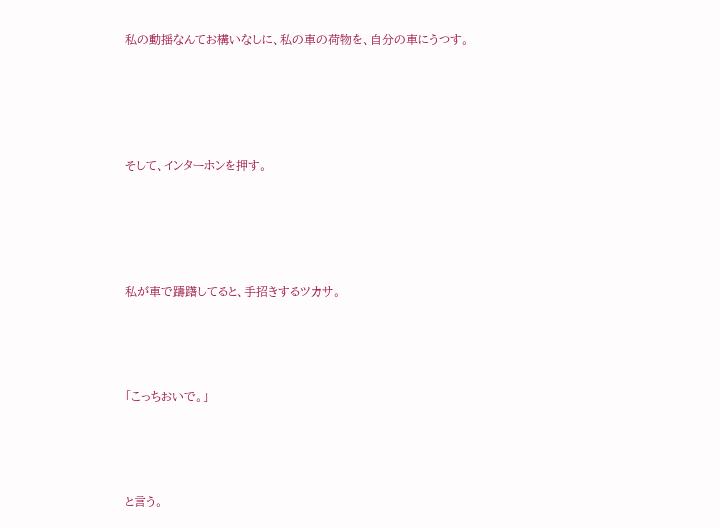私の動揺なんてお構いなしに、私の車の荷物を、自分の車にうつす。





そして、インターホンを押す。





私が車で躊躇してると、手招きするツカサ。




「こっちおいで。」




と言う。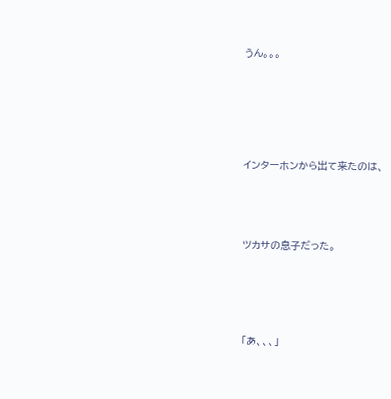うん。。。






インターホンから出て来たのは、




ツカサの息子だった。





「あ、、、」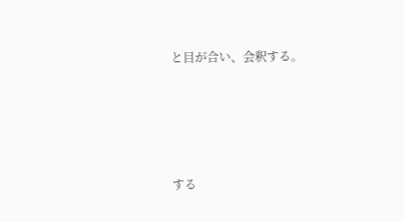と目が合い、会釈する。




する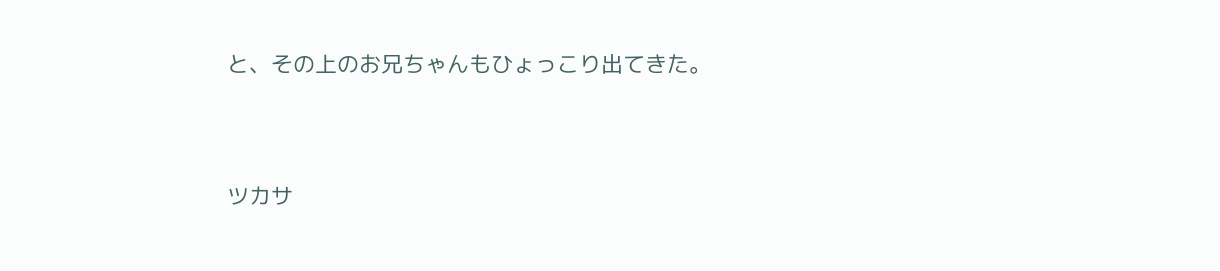と、その上のお兄ちゃんもひょっこり出てきた。




ツカサ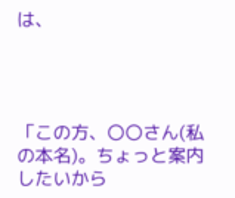は、




「この方、〇〇さん(私の本名)。ちょっと案内したいから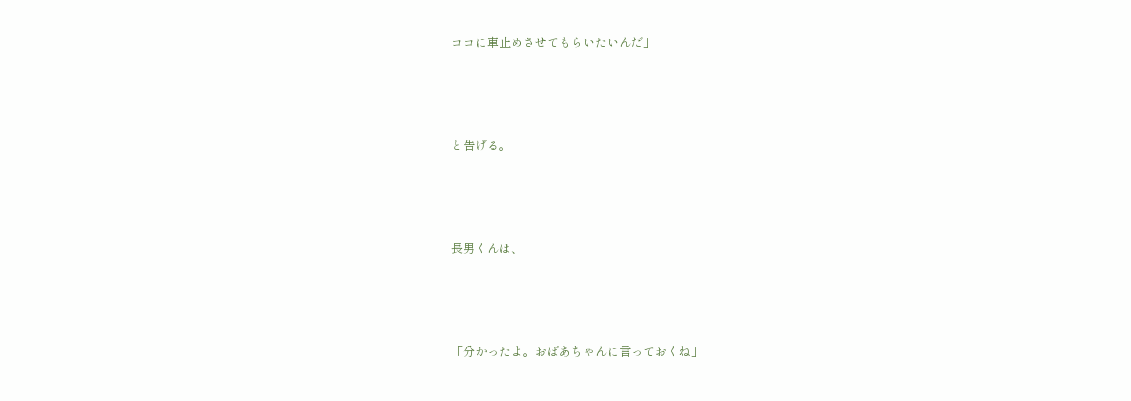ココに車止めさせてもらいたいんだ」



と告げる。



長男くんは、



「分かったよ。おばあちゃんに言っておくね」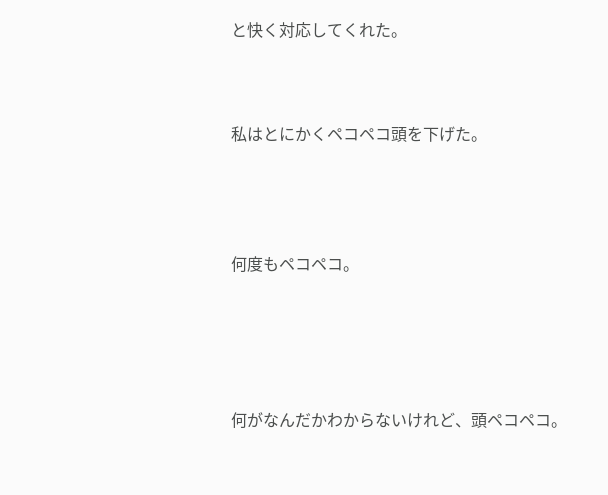と快く対応してくれた。



私はとにかくペコペコ頭を下げた。




何度もペコペコ。





何がなんだかわからないけれど、頭ペコペコ。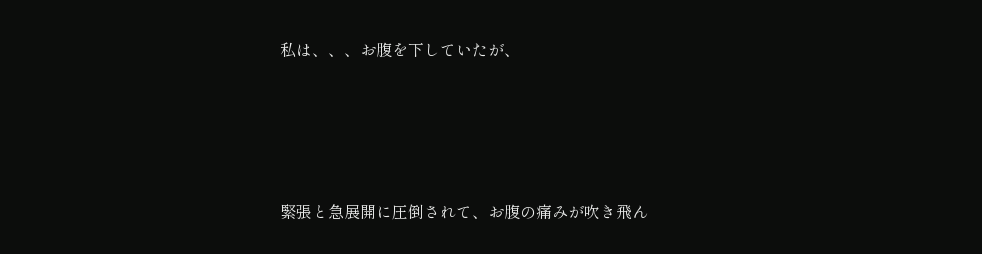私は、、、お腹を下していたが、




緊張と急展開に圧倒されて、お腹の痛みが吹き飛ん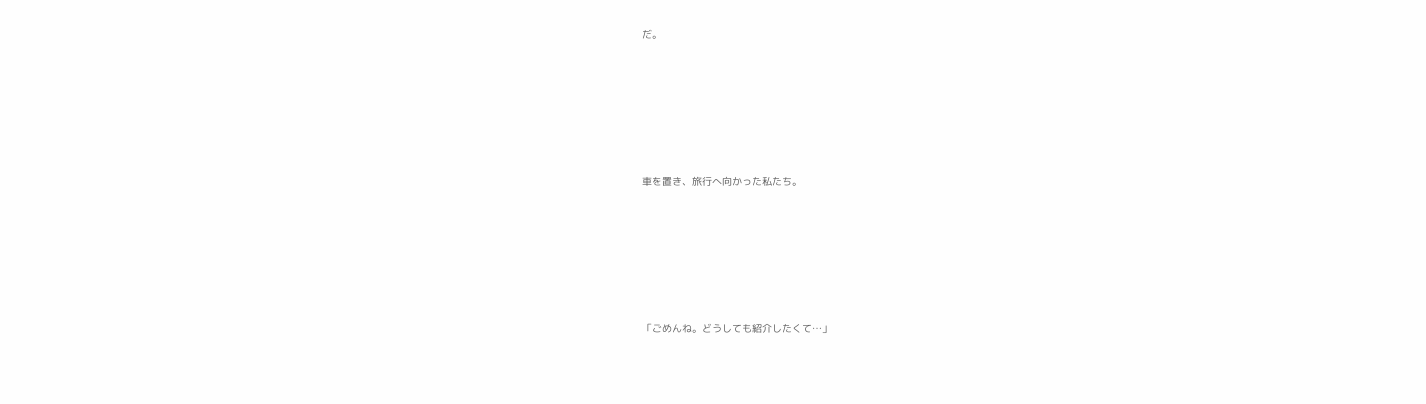だ。






車を置き、旅行へ向かった私たち。






「ごめんね。どうしても紹介したくて…」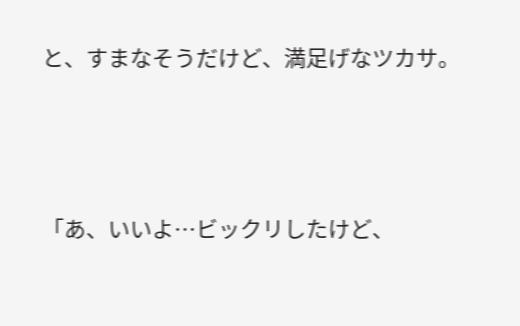と、すまなそうだけど、満足げなツカサ。





「あ、いいよ…ビックリしたけど、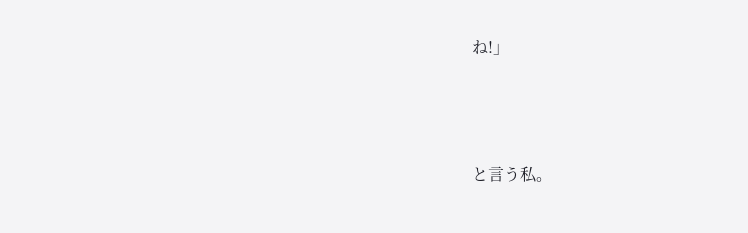ね!」




と言う私。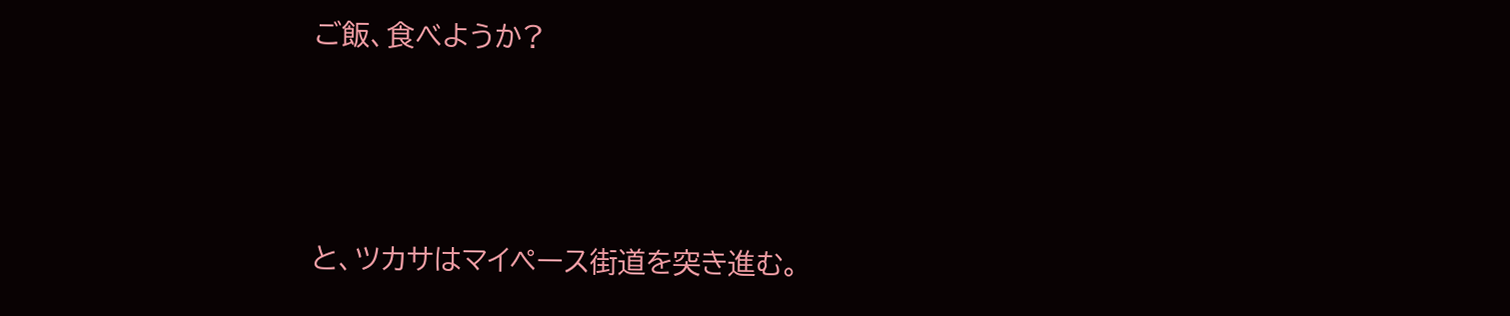ご飯、食べようか?



と、ツカサはマイペース街道を突き進む。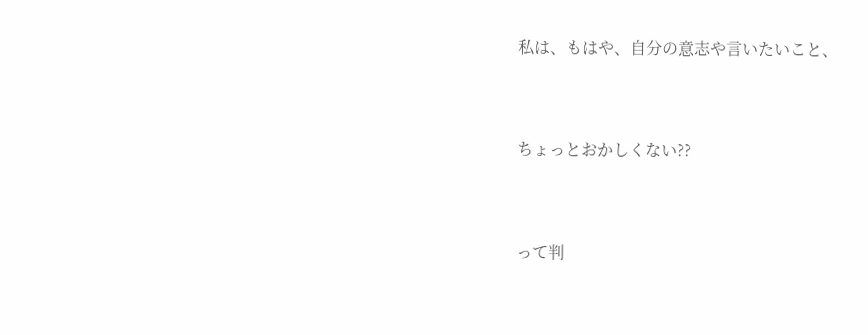私は、もはや、自分の意志や言いたいこと、




ちょっとおかしくない??




って判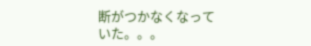断がつかなくなっていた。。。